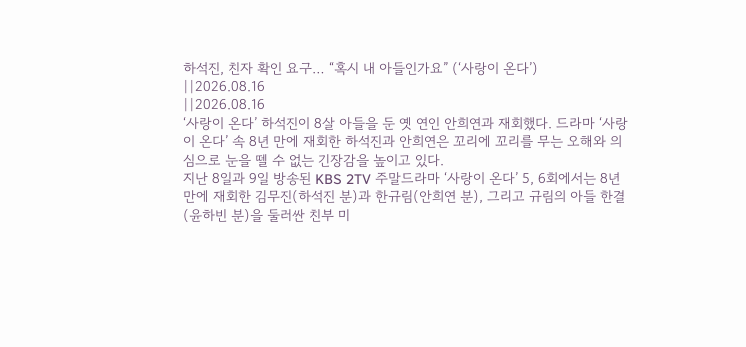하석진, 친자 확인 요구… “혹시 내 아들인가요” (‘사랑이 온다’)
||2026.08.16
||2026.08.16
‘사랑이 온다’ 하석진이 8살 아들을 둔 옛 연인 안희연과 재회했다. 드라마 ‘사랑이 온다’ 속 8년 만에 재회한 하석진과 안희연은 꼬리에 꼬리를 무는 오해와 의심으로 눈을 뗄 수 없는 긴장감을 높이고 있다.
지난 8일과 9일 방송된 KBS 2TV 주말드라마 ‘사랑이 온다’ 5, 6회에서는 8년 만에 재회한 김무진(하석진 분)과 한규림(안희연 분), 그리고 규림의 아들 한결(윤하빈 분)을 둘러싼 친부 미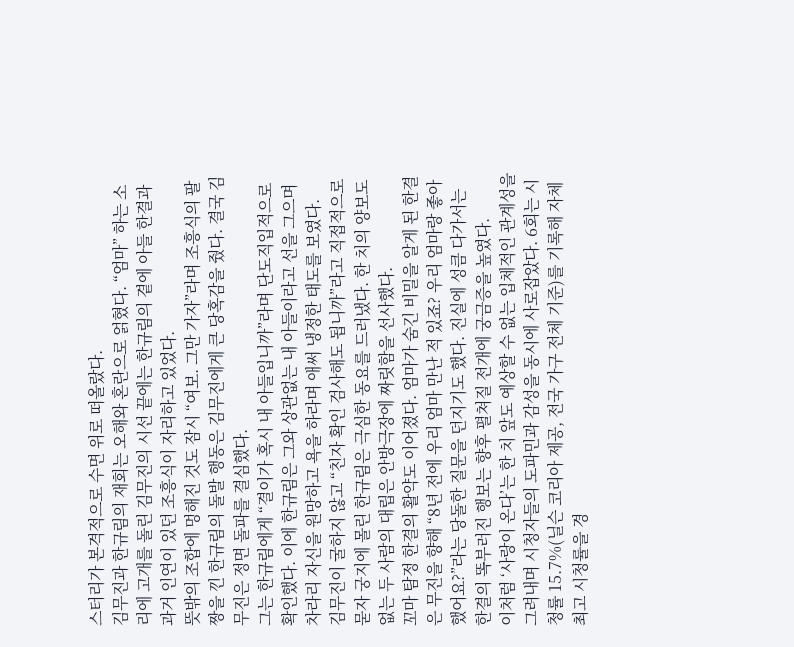스터리가 본격적으로 수면 위로 떠올랐다.
김무진과 한규림의 재회는 오해와 혼란으로 얽혔다. “엄마” 하는 소리에 고개를 돌린 김무진의 시선 끝에는 한규림의 곁에 아들 한결과 과거 인연이 있던 조흥식이 자리하고 있었다.
뜻밖의 조합에 멍해진 것도 잠시 “여보. 그만 가자”라며 조흥식의 팔짱을 낀 한규림의 돌발 행동은 김무진에게 큰 당혹감을 줬다. 결국 김무진은 정면 돌파를 결심했다.
그는 한규림에게 “결이가 혹시 내 아들입니까”라며 단도직입적으로 확인했다. 이에 한규림은 그와 상관없는 내 아들이라고 선을 그으며 차라리 자신을 원망하고 욕을 하라며 애써 냉정한 태도를 보였다.
김무진이 굴하지 않고 “친자 확인 검사해도 됩니까”라고 직접적으로 묻자 궁지에 몰린 한규림은 극심한 동요를 드러냈다. 한 치의 양보도 없는 두 사람의 대립은 안방극장에 짜릿함을 선사했다.
꼬마 탐정 한결의 활약도 이어졌다. 엄마가 숨긴 비밀을 알게 된 한결은 무진을 향해 “8년 전에 우리 엄마 만난 적 있죠? 우리 엄마랑 좋아했어요?”라는 당돌한 질문을 던지기도 했다. 진실에 성큼 다가서는 한결의 똑부러진 행보는 향후 펼쳐질 전개에 궁금증을 높였다.
이처럼 ‘사랑이 온다’는 한 치 앞도 예상할 수 없는 입체적인 관계성을 그려내며 시청자들의 도파민과 감성을 동시에 사로잡았다. 6회는 시청률 15.7%(닐슨 코리아 제공, 전국 가구 전체 기준)를 기록해 자체 최고 시청률을 경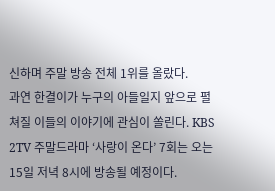신하며 주말 방송 전체 1위를 올랐다.
과연 한결이가 누구의 아들일지 앞으로 펼쳐질 이들의 이야기에 관심이 쏠린다. KBS 2TV 주말드라마 ‘사랑이 온다’ 7회는 오는 15일 저녁 8시에 방송될 예정이다.